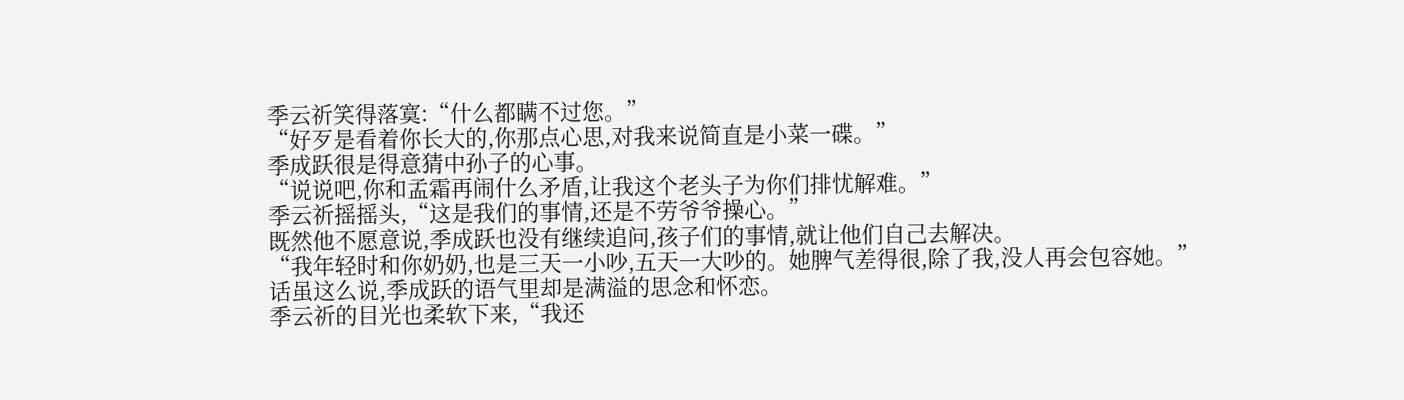季云祈笑得落寞:“什么都瞒不过您。”
“好歹是看着你长大的,你那点心思,对我来说简直是小菜一碟。”
季成跃很是得意猜中孙子的心事。
“说说吧,你和孟霜再闹什么矛盾,让我这个老头子为你们排忧解难。”
季云祈摇摇头,“这是我们的事情,还是不劳爷爷操心。”
既然他不愿意说,季成跃也没有继续追问,孩子们的事情,就让他们自己去解决。
“我年轻时和你奶奶,也是三天一小吵,五天一大吵的。她脾气差得很,除了我,没人再会包容她。”
话虽这么说,季成跃的语气里却是满溢的思念和怀恋。
季云祈的目光也柔软下来,“我还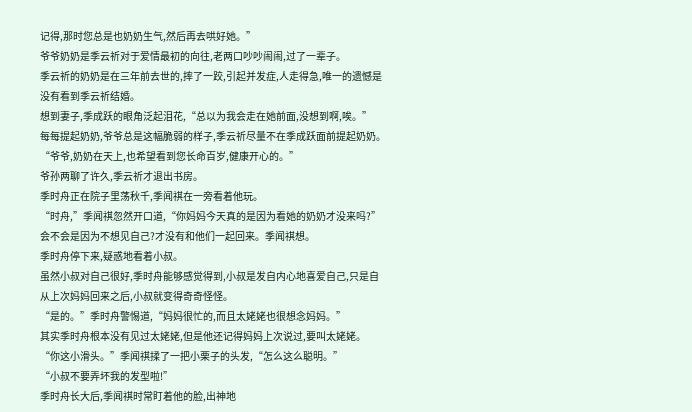记得,那时您总是也奶奶生气,然后再去哄好她。”
爷爷奶奶是季云祈对于爱情最初的向往,老两口吵吵闹闹,过了一辈子。
季云祈的奶奶是在三年前去世的,摔了一跤,引起并发症,人走得急,唯一的遗憾是没有看到季云祈结婚。
想到妻子,季成跃的眼角泛起泪花,“总以为我会走在她前面,没想到啊,唉。”
每每提起奶奶,爷爷总是这幅脆弱的样子,季云祈尽量不在季成跃面前提起奶奶。
“爷爷,奶奶在天上,也希望看到您长命百岁,健康开心的。”
爷孙两聊了许久,季云祈才退出书房。
季时舟正在院子里荡秋千,季闻祺在一旁看着他玩。
“时舟,”季闻祺忽然开口道,“你妈妈今天真的是因为看她的奶奶才没来吗?”
会不会是因为不想见自己?才没有和他们一起回来。季闻祺想。
季时舟停下来,疑惑地看着小叔。
虽然小叔对自己很好,季时舟能够感觉得到,小叔是发自内心地喜爱自己,只是自从上次妈妈回来之后,小叔就变得奇奇怪怪。
“是的。”季时舟警惕道,“妈妈很忙的,而且太姥姥也很想念妈妈。”
其实季时舟根本没有见过太姥姥,但是他还记得妈妈上次说过,要叫太姥姥。
“你这小滑头。”季闻祺揉了一把小栗子的头发,“怎么这么聪明。”
“小叔不要弄坏我的发型啦!”
季时舟长大后,季闻祺时常盯着他的脸,出神地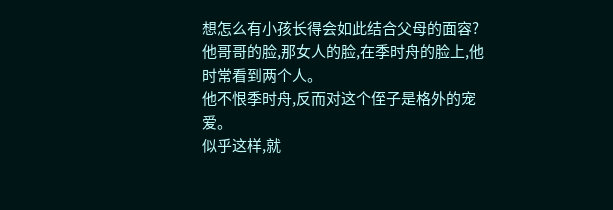想怎么有小孩长得会如此结合父母的面容?
他哥哥的脸,那女人的脸,在季时舟的脸上,他时常看到两个人。
他不恨季时舟,反而对这个侄子是格外的宠爱。
似乎这样,就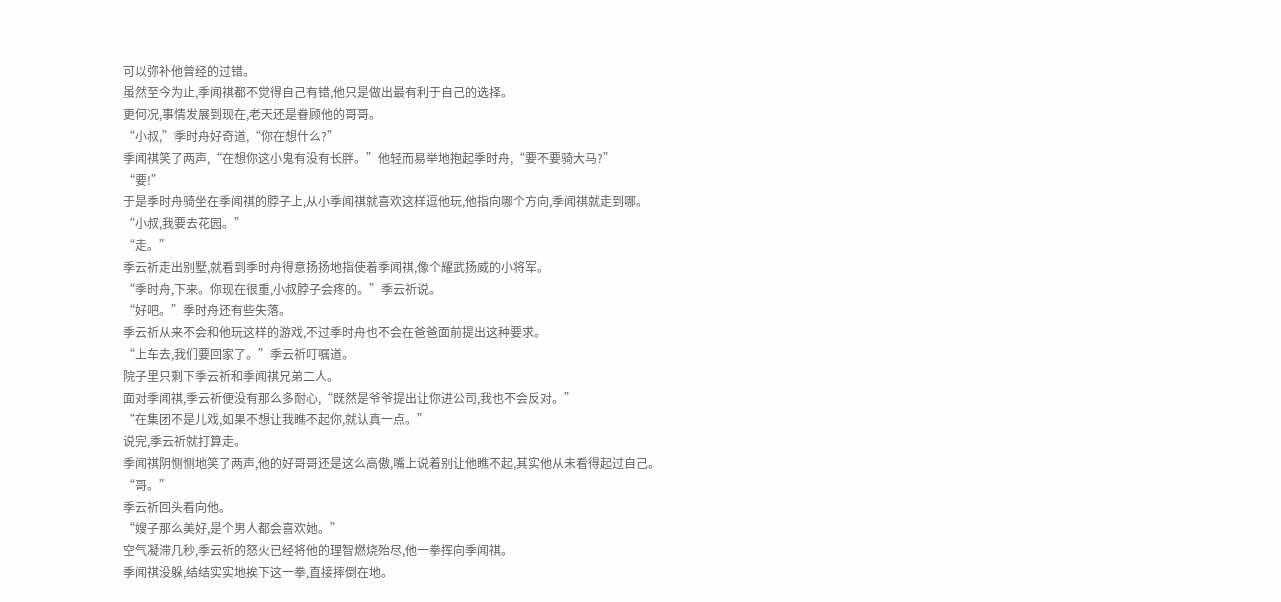可以弥补他曾经的过错。
虽然至今为止,季闻祺都不觉得自己有错,他只是做出最有利于自己的选择。
更何况,事情发展到现在,老天还是眷顾他的哥哥。
“小叔,”季时舟好奇道,“你在想什么?”
季闻祺笑了两声,“在想你这小鬼有没有长胖。”他轻而易举地抱起季时舟,“要不要骑大马?”
“要!”
于是季时舟骑坐在季闻祺的脖子上,从小季闻祺就喜欢这样逗他玩,他指向哪个方向,季闻祺就走到哪。
“小叔,我要去花园。”
“走。”
季云祈走出别墅,就看到季时舟得意扬扬地指使着季闻祺,像个耀武扬威的小将军。
“季时舟,下来。你现在很重,小叔脖子会疼的。”季云祈说。
“好吧。”季时舟还有些失落。
季云祈从来不会和他玩这样的游戏,不过季时舟也不会在爸爸面前提出这种要求。
“上车去,我们要回家了。”季云祈叮嘱道。
院子里只剩下季云祈和季闻祺兄弟二人。
面对季闻祺,季云祈便没有那么多耐心,“既然是爷爷提出让你进公司,我也不会反对。”
“在集团不是儿戏,如果不想让我瞧不起你,就认真一点。”
说完,季云祈就打算走。
季闻祺阴恻恻地笑了两声,他的好哥哥还是这么高傲,嘴上说着别让他瞧不起,其实他从未看得起过自己。
“哥。”
季云祈回头看向他。
“嫂子那么美好,是个男人都会喜欢她。”
空气凝滞几秒,季云祈的怒火已经将他的理智燃烧殆尽,他一拳挥向季闻祺。
季闻祺没躲,结结实实地挨下这一拳,直接摔倒在地。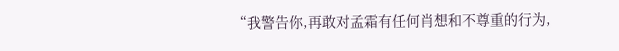“我警告你,再敢对孟霜有任何肖想和不尊重的行为,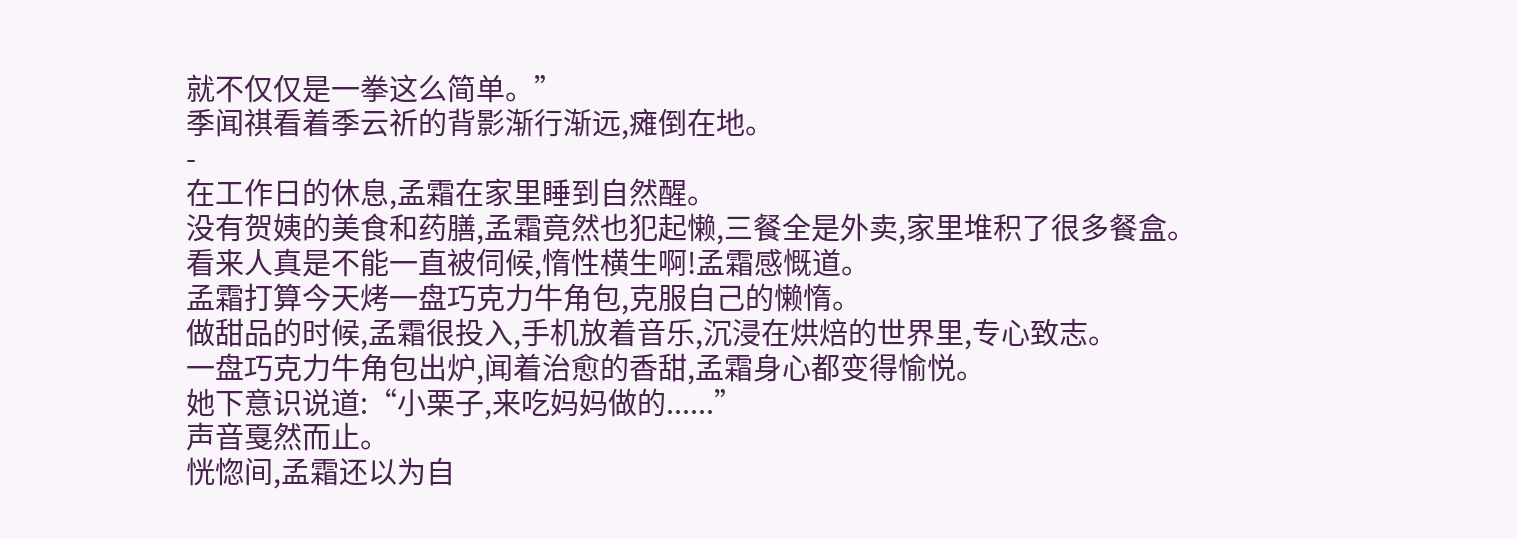就不仅仅是一拳这么简单。”
季闻祺看着季云祈的背影渐行渐远,瘫倒在地。
-
在工作日的休息,孟霜在家里睡到自然醒。
没有贺姨的美食和药膳,孟霜竟然也犯起懒,三餐全是外卖,家里堆积了很多餐盒。
看来人真是不能一直被伺候,惰性横生啊!孟霜感慨道。
孟霜打算今天烤一盘巧克力牛角包,克服自己的懒惰。
做甜品的时候,孟霜很投入,手机放着音乐,沉浸在烘焙的世界里,专心致志。
一盘巧克力牛角包出炉,闻着治愈的香甜,孟霜身心都变得愉悦。
她下意识说道:“小栗子,来吃妈妈做的......”
声音戛然而止。
恍惚间,孟霜还以为自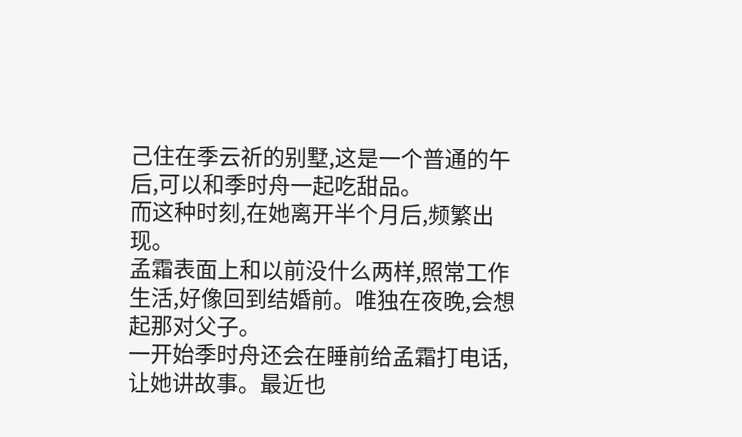己住在季云祈的别墅,这是一个普通的午后,可以和季时舟一起吃甜品。
而这种时刻,在她离开半个月后,频繁出现。
孟霜表面上和以前没什么两样,照常工作生活,好像回到结婚前。唯独在夜晚,会想起那对父子。
一开始季时舟还会在睡前给孟霜打电话,让她讲故事。最近也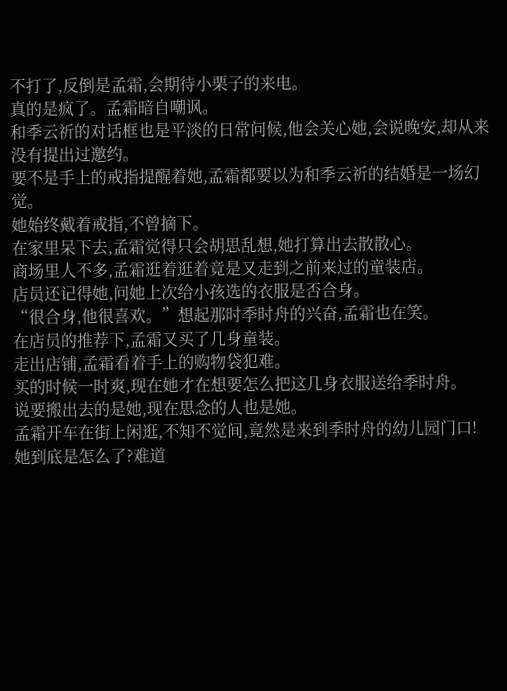不打了,反倒是孟霜,会期待小栗子的来电。
真的是疯了。孟霜暗自嘲讽。
和季云祈的对话框也是平淡的日常问候,他会关心她,会说晚安,却从来没有提出过邀约。
要不是手上的戒指提醒着她,孟霜都要以为和季云祈的结婚是一场幻觉。
她始终戴着戒指,不曾摘下。
在家里呆下去,孟霜觉得只会胡思乱想,她打算出去散散心。
商场里人不多,孟霜逛着逛着竟是又走到之前来过的童装店。
店员还记得她,问她上次给小孩选的衣服是否合身。
“很合身,他很喜欢。”想起那时季时舟的兴奋,孟霜也在笑。
在店员的推荐下,孟霜又买了几身童装。
走出店铺,孟霜看着手上的购物袋犯难。
买的时候一时爽,现在她才在想要怎么把这几身衣服送给季时舟。
说要搬出去的是她,现在思念的人也是她。
孟霜开车在街上闲逛,不知不觉间,竟然是来到季时舟的幼儿园门口!
她到底是怎么了?难道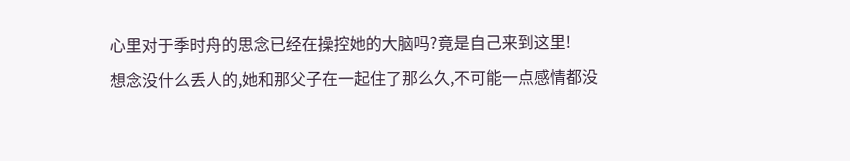心里对于季时舟的思念已经在操控她的大脑吗?竟是自己来到这里!
想念没什么丢人的,她和那父子在一起住了那么久,不可能一点感情都没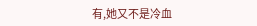有,她又不是冷血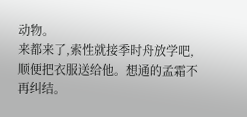动物。
来都来了,索性就接季时舟放学吧,顺便把衣服送给他。想通的孟霜不再纠结。